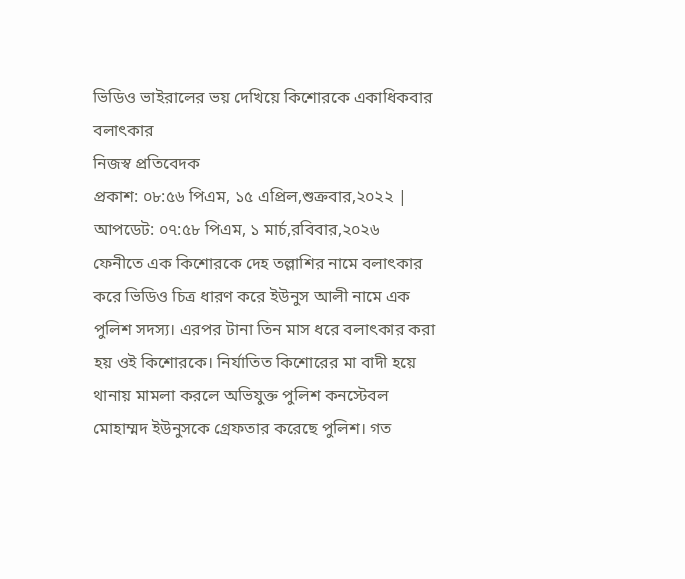ভিডিও ভাইরালের ভয় দেখিয়ে কিশোরকে একাধিকবার বলাৎকার
নিজস্ব প্রতিবেদক
প্রকাশ: ০৮:৫৬ পিএম, ১৫ এপ্রিল,শুক্রবার,২০২২ | আপডেট: ০৭:৫৮ পিএম, ১ মার্চ,রবিবার,২০২৬
ফেনীতে এক কিশোরকে দেহ তল্লাশির নামে বলাৎকার করে ভিডিও চিত্র ধারণ করে ইউনুস আলী নামে এক পুলিশ সদস্য। এরপর টানা তিন মাস ধরে বলাৎকার করা হয় ওই কিশোরকে। নির্যাতিত কিশোরের মা বাদী হয়ে থানায় মামলা করলে অভিযুক্ত পুলিশ কনস্টেবল মোহাম্মদ ইউনুসকে গ্রেফতার করেছে পুলিশ। গত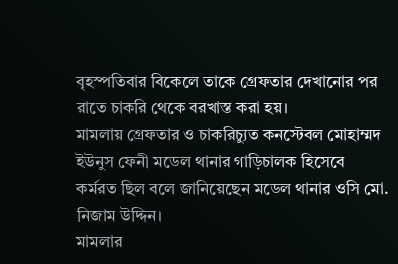বৃহস্পতিবার বিকেলে তাকে গ্রেফতার দেখানোর পর রাতে চাকরি থেকে বরখাস্ত করা হয়।
মামলায় গ্রেফতার ও চাকরিচ্যুত কনস্টেবল মোহাম্মদ ইউনুস ফেনী মডেল থানার গাড়িচালক হিসেবে কর্মরত ছিল বলে জানিয়েছেন মডেল থানার ওসি মো. নিজাম উদ্দিন।
মামলার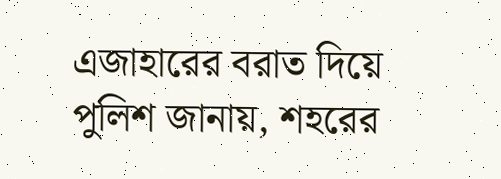এজাহারের বরাত দিয়ে পুলিশ জানায়, শহরের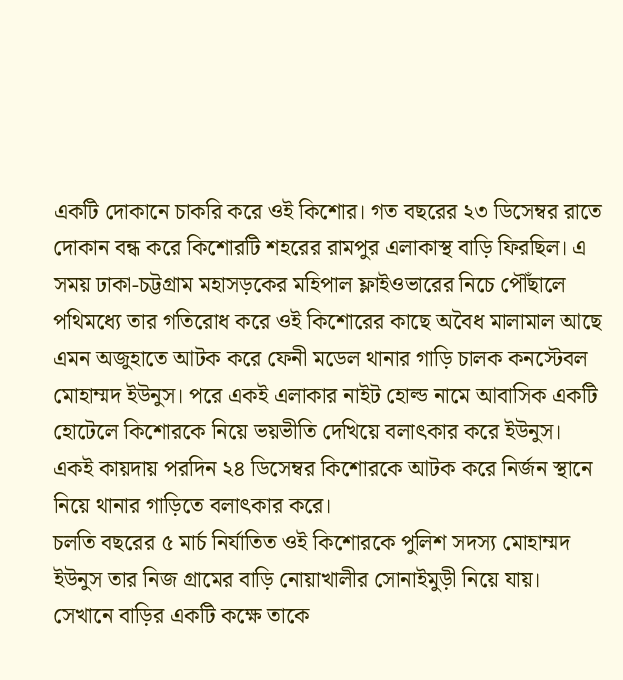একটি দোকানে চাকরি করে ওই কিশোর। গত বছরের ২৩ ডিসেম্বর রাতে দোকান বন্ধ করে কিশোরটি শহরের রামপুর এলাকাস্থ বাড়ি ফিরছিল। এ সময় ঢাকা-চট্টগ্রাম মহাসড়কের মহিপাল ফ্লাইওভারের নিচে পৌঁছালে পথিমধ্যে তার গতিরোধ করে ওই কিশোরের কাছে অবৈধ মালামাল আছে এমন অজুহাতে আটক করে ফেনী মডেল থানার গাড়ি চালক কনস্টেবল মোহাম্মদ ইউনুস। পরে একই এলাকার নাইট হোল্ড নামে আবাসিক একটি হোটেলে কিশোরকে নিয়ে ভয়ভীতি দেখিয়ে বলাৎকার করে ইউনুস।
একই কায়দায় পরদিন ২৪ ডিসেম্বর কিশোরকে আটক করে নির্জন স্থানে নিয়ে থানার গাড়িতে বলাৎকার করে।
চলতি বছরের ৫ মার্চ নির্যাতিত ওই কিশোরকে পুলিশ সদস্য মোহাম্মদ ইউনুস তার নিজ গ্রামের বাড়ি নোয়াখালীর সোনাইমুড়ী নিয়ে যায়। সেখানে বাড়ির একটি কক্ষে তাকে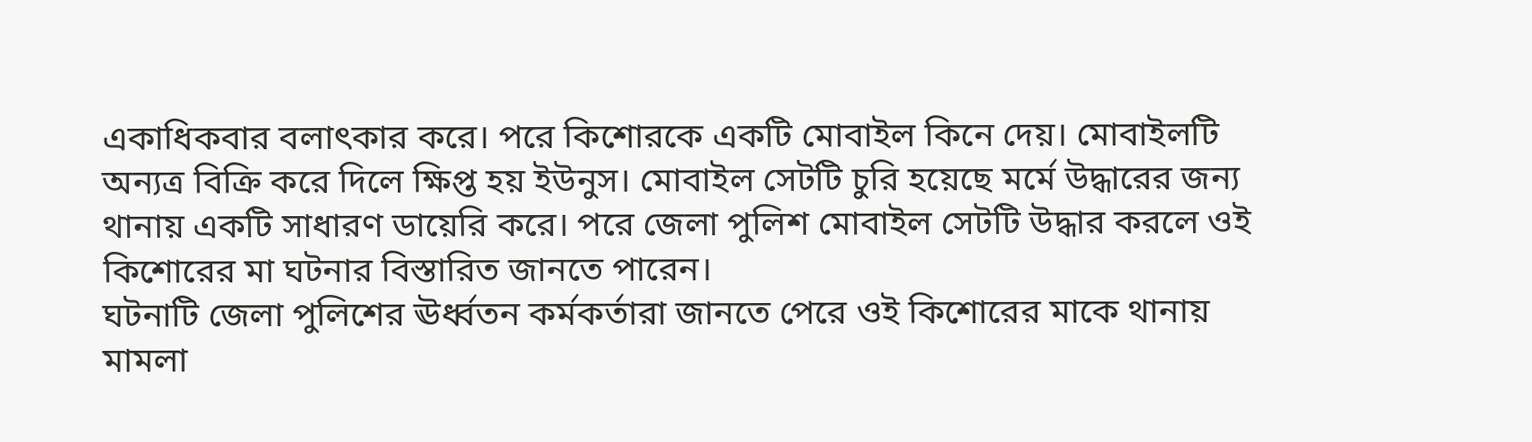একাধিকবার বলাৎকার করে। পরে কিশোরকে একটি মোবাইল কিনে দেয়। মোবাইলটি অন্যত্র বিক্রি করে দিলে ক্ষিপ্ত হয় ইউনুস। মোবাইল সেটটি চুরি হয়েছে মর্মে উদ্ধারের জন্য থানায় একটি সাধারণ ডায়েরি করে। পরে জেলা পুলিশ মোবাইল সেটটি উদ্ধার করলে ওই কিশোরের মা ঘটনার বিস্তারিত জানতে পারেন।
ঘটনাটি জেলা পুলিশের ঊর্ধ্বতন কর্মকর্তারা জানতে পেরে ওই কিশোরের মাকে থানায় মামলা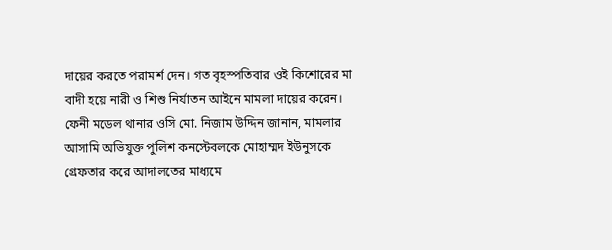দায়ের করতে পরামর্শ দেন। গত বৃহস্পতিবার ওই কিশোরের মা বাদী হয়ে নারী ও শিশু নির্যাতন আইনে মামলা দায়ের করেন।
ফেনী মডেল থানার ওসি মো. নিজাম উদ্দিন জানান, মামলার আসামি অভিযুক্ত পুলিশ কনস্টেবলকে মোহাম্মদ ইউনুসকে গ্রেফতার করে আদালতের মাধ্যমে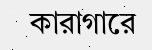কারাগারে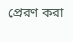প্রেরণ করা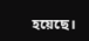হয়েছে।